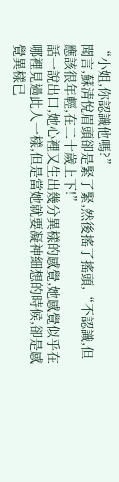“小姐,你認識他嗎?”
聞言,蘇清悅眉頭卻是緊了緊,然後搖了搖頭,“不認識,但應該很年輕,在二十歲上下!”
話一說出口,她心裡又生出幾分異樣的感覺,她感覺似乎在哪裡見過此人一樣,但是當她就要凝神細想的時候,卻是感覺異樣已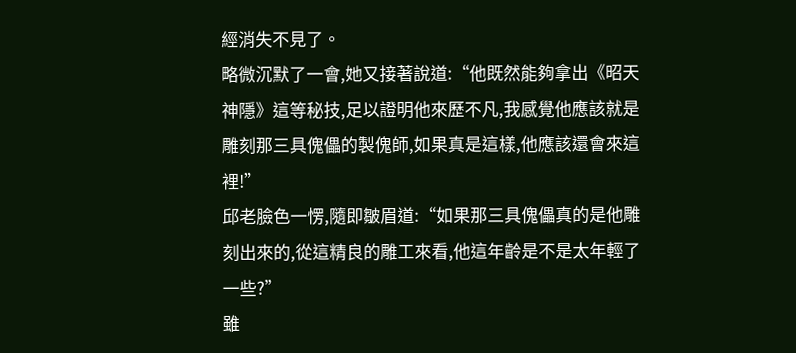經消失不見了。
略微沉默了一會,她又接著說道:“他既然能夠拿出《昭天神隱》這等秘技,足以證明他來歷不凡,我感覺他應該就是雕刻那三具傀儡的製傀師,如果真是這樣,他應該還會來這裡!”
邱老臉色一愣,隨即皺眉道:“如果那三具傀儡真的是他雕刻出來的,從這精良的雕工來看,他這年齡是不是太年輕了一些?”
雖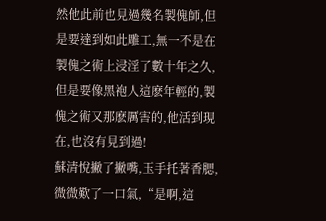然他此前也見過幾名製傀師,但是要達到如此雕工,無一不是在製傀之術上浸淫了數十年之久,但是要像黑袍人這麽年輕的,製傀之術又那麽厲害的,他活到現在,也沒有見到過!
蘇清悅撇了撇嘴,玉手托著香腮,微微歎了一口氣,“是啊,這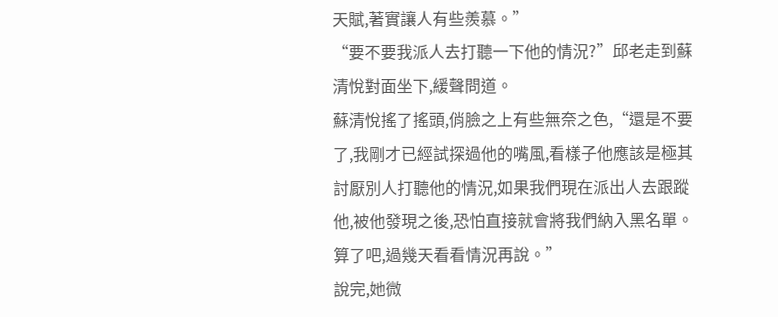天賦,著實讓人有些羨慕。”
“要不要我派人去打聽一下他的情況?”邱老走到蘇清悅對面坐下,緩聲問道。
蘇清悅搖了搖頭,俏臉之上有些無奈之色,“還是不要了,我剛才已經試探過他的嘴風,看樣子他應該是極其討厭別人打聽他的情況,如果我們現在派出人去跟蹤他,被他發現之後,恐怕直接就會將我們納入黑名單。算了吧,過幾天看看情況再說。”
說完,她微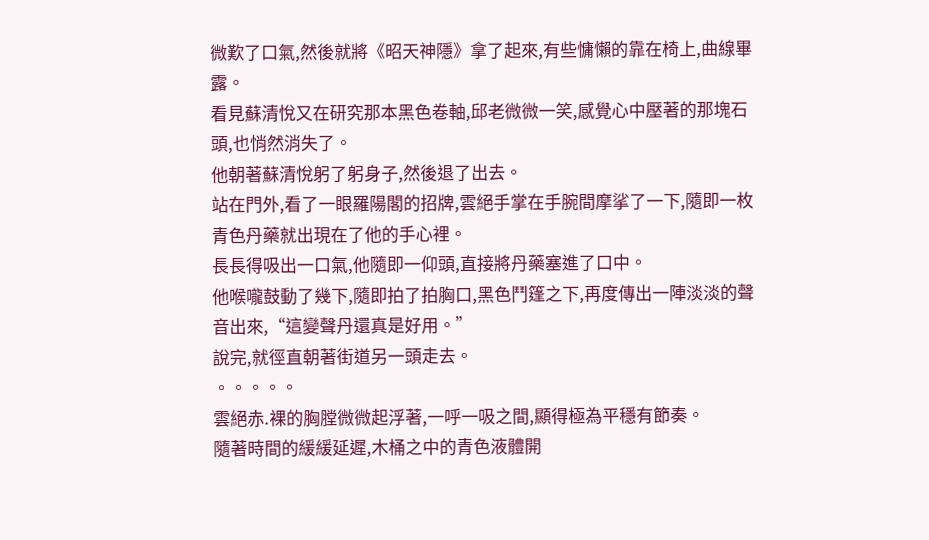微歎了口氣,然後就將《昭天神隱》拿了起來,有些慵懶的靠在椅上,曲線畢露。
看見蘇清悅又在研究那本黑色卷軸,邱老微微一笑,感覺心中壓著的那塊石頭,也悄然消失了。
他朝著蘇清悅躬了躬身子,然後退了出去。
站在門外,看了一眼羅陽閣的招牌,雲絕手掌在手腕間摩挲了一下,隨即一枚青色丹藥就出現在了他的手心裡。
長長得吸出一口氣,他隨即一仰頭,直接將丹藥塞進了口中。
他喉嚨鼓動了幾下,隨即拍了拍胸口,黑色鬥篷之下,再度傳出一陣淡淡的聲音出來,“這變聲丹還真是好用。”
說完,就徑直朝著街道另一頭走去。
。。。。。
雲絕赤.裸的胸膛微微起浮著,一呼一吸之間,顯得極為平穩有節奏。
隨著時間的緩緩延遲,木桶之中的青色液體開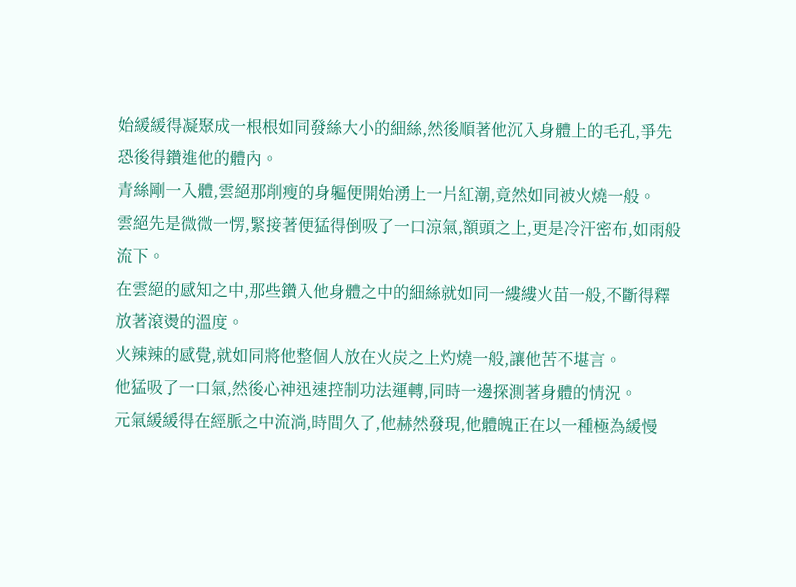始緩緩得凝聚成一根根如同發絲大小的細絲,然後順著他沉入身體上的毛孔,爭先恐後得鑽進他的體內。
青絲剛一入體,雲絕那削瘦的身軀便開始湧上一片紅潮,竟然如同被火燒一般。
雲絕先是微微一愣,緊接著便猛得倒吸了一口涼氣,額頭之上,更是冷汗密布,如雨般流下。
在雲絕的感知之中,那些鑽入他身體之中的細絲就如同一縷縷火苗一般,不斷得釋放著滾燙的溫度。
火辣辣的感覺,就如同將他整個人放在火炭之上灼燒一般,讓他苦不堪言。
他猛吸了一口氣,然後心神迅速控制功法運轉,同時一邊探測著身體的情況。
元氣緩緩得在經脈之中流淌,時間久了,他赫然發現,他體魄正在以一種極為緩慢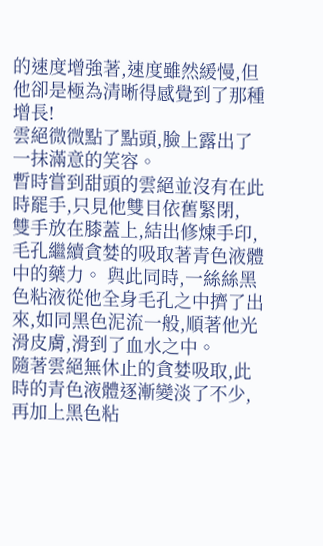的速度增強著,速度雖然緩慢,但他卻是極為清晰得感覺到了那種增長!
雲絕微微點了點頭,臉上露出了一抹滿意的笑容。
暫時嘗到甜頭的雲絕並沒有在此時罷手,只見他雙目依舊緊閉,
雙手放在膝蓋上,結出修煉手印,毛孔繼續貪婪的吸取著青色液體中的藥力。 與此同時,一絲絲黑色粘液從他全身毛孔之中擠了出來,如同黑色泥流一般,順著他光滑皮膚,滑到了血水之中。
隨著雲絕無休止的貪婪吸取,此時的青色液體逐漸變淡了不少,再加上黑色粘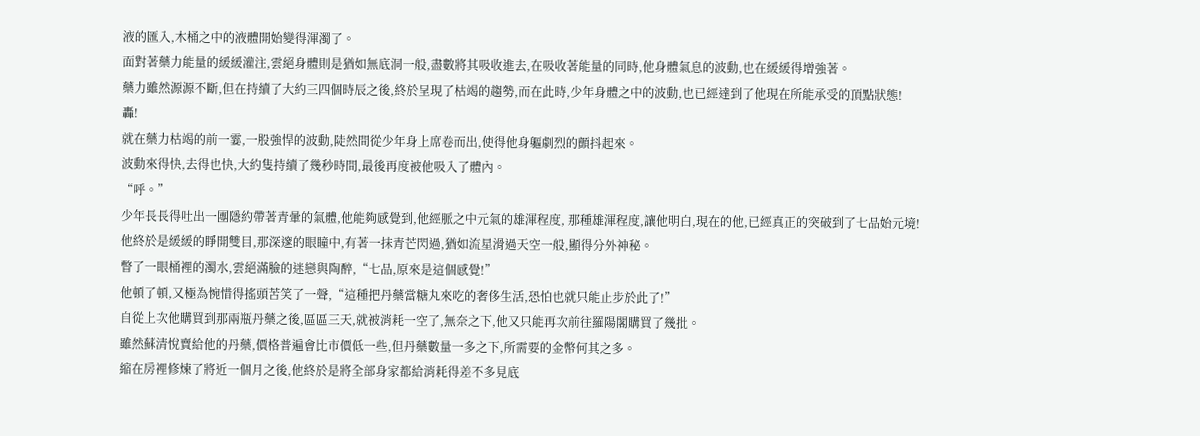液的匯入,木桶之中的液體開始變得渾濁了。
面對著藥力能量的緩緩灌注,雲絕身體則是猶如無底洞一般,盡數將其吸收進去,在吸收著能量的同時,他身體氣息的波動,也在緩緩得增強著。
藥力雖然源源不斷,但在持續了大約三四個時辰之後,終於呈現了枯竭的趨勢,而在此時,少年身體之中的波動,也已經達到了他現在所能承受的頂點狀態!
轟!
就在藥力枯竭的前一霎,一股強悍的波動,陡然間從少年身上席卷而出,使得他身軀劇烈的顫抖起來。
波動來得快,去得也快,大約隻持續了幾秒時間,最後再度被他吸入了體內。
“呼。”
少年長長得吐出一團隱約帶著青暈的氣體,他能夠感覺到,他經脈之中元氣的雄渾程度, 那種雄渾程度,讓他明白,現在的他,已經真正的突破到了七品始元境!
他終於是緩緩的睜開雙目,那深邃的眼瞳中,有著一抹青芒閃過,猶如流星滑過天空一般,顯得分外神秘。
瞥了一眼桶裡的濁水,雲絕滿臉的迷戀與陶醉,“七品,原來是這個感覺!”
他頓了頓,又極為惋惜得搖頭苦笑了一聲,“這種把丹藥當糖丸來吃的奢侈生活,恐怕也就只能止步於此了!”
自從上次他購買到那兩瓶丹藥之後,區區三天,就被消耗一空了,無奈之下,他又只能再次前往羅陽閣購買了幾批。
雖然蘇清悅賣給他的丹藥,價格普遍會比市價低一些,但丹藥數量一多之下,所需要的金幣何其之多。
縮在房裡修煉了將近一個月之後,他終於是將全部身家都給消耗得差不多見底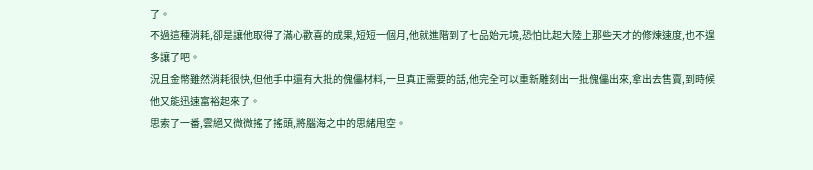了。
不過這種消耗,卻是讓他取得了滿心歡喜的成果,短短一個月,他就進階到了七品始元境,恐怕比起大陸上那些天才的修煉速度,也不遑多讓了吧。
況且金幣雖然消耗很快,但他手中還有大批的傀儡材料,一旦真正需要的話,他完全可以重新雕刻出一批傀儡出來,拿出去售賣,到時候他又能迅速富裕起來了。
思索了一番,雲絕又微微搖了搖頭,將腦海之中的思緒甩空。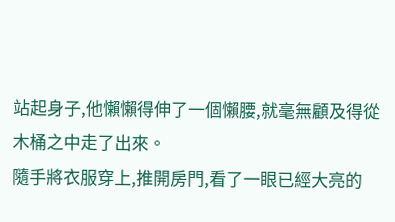站起身子,他懶懶得伸了一個懶腰,就毫無顧及得從木桶之中走了出來。
隨手將衣服穿上,推開房門,看了一眼已經大亮的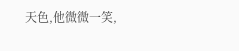天色,他微微一笑,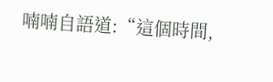喃喃自語道:“這個時間,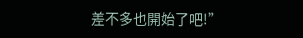差不多也開始了吧!”